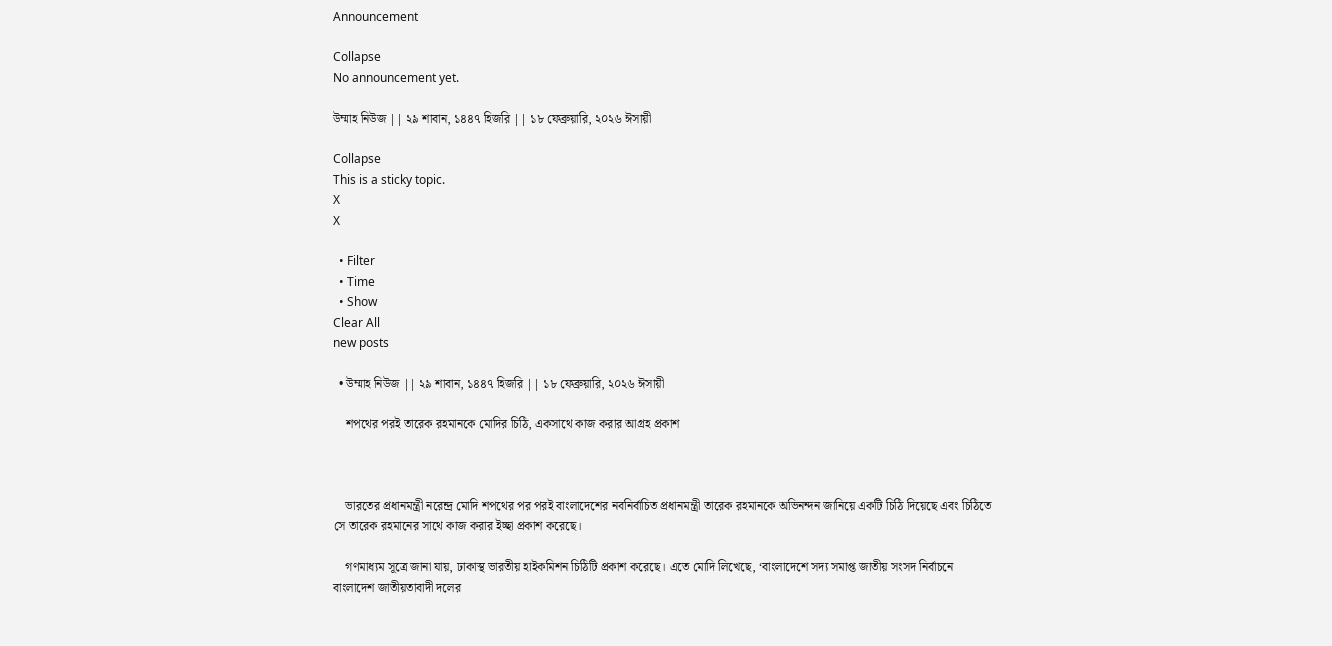Announcement

Collapse
No announcement yet.

উম্মাহ নিউজ || ২৯ শাবান, ১৪৪৭ হিজরি || ১৮ ফেব্রুয়ারি, ২০২৬ ঈসায়ী

Collapse
This is a sticky topic.
X
X

  • Filter
  • Time
  • Show
Clear All
new posts

  • উম্মাহ নিউজ || ২৯ শাবান, ১৪৪৭ হিজরি || ১৮ ফেব্রুয়ারি, ২০২৬ ঈসায়ী

    শপথের পরই তারেক রহমানকে মোদির চিঠি, একসাথে কাজ করার আগ্রহ প্রকাশ



    ভারতের প্রধানমন্ত্রী নরেন্দ্র মোদি শপথের পর পরই বাংলাদেশের নবনির্বাচিত প্রধানমন্ত্রী তারেক রহমানকে অভিনন্দন জানিয়ে একটি চিঠি দিয়েছে এবং চিঠিতে সে তারেক রহমানের সাথে কাজ করার ইচ্ছা প্রকাশ করেছে।

    গণমাধ্যম সূত্রে জানা যায়, ঢাকাস্থ ভারতীয় হাইকমিশন চিঠিটি প্রকাশ করেছে। এতে মোদি লিখেছে, ‘বাংলাদেশে সদ্য সমাপ্ত জাতীয় সংসদ নির্বাচনে বাংলাদেশ জাতীয়তাবাদী দলের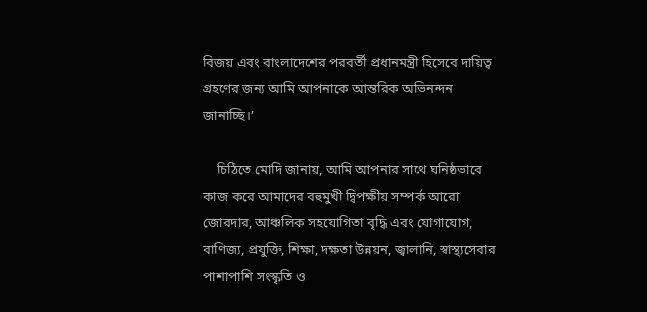বিজয় এবং বাংলাদেশের পরবর্তী প্রধানমন্ত্রী হিসেবে দায়িত্ব গ্রহণের জন্য আমি আপনাকে আন্তরিক অভিনন্দন জানাচ্ছি।’

    চিঠিতে মোদি জানায়, আমি আপনার সাথে ঘনিষ্ঠভাবে কাজ করে আমাদের বহুমুখী দ্বিপক্ষীয় সম্পর্ক আরো জোরদার, আঞ্চলিক সহযোগিতা বৃদ্ধি এবং যোগাযোগ, বাণিজ্য, প্রযুক্তি, শিক্ষা, দক্ষতা উন্নয়ন, জ্বালানি, স্বাস্থ্যসেবার পাশাপাশি সংস্কৃতি ও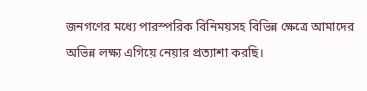জনগণের মধ্যে পারস্পরিক বিনিময়সহ বিভিন্ন ক্ষেত্রে আমাদের অভিন্ন লক্ষ্য এগিয়ে নেয়ার প্রত্যাশা করছি।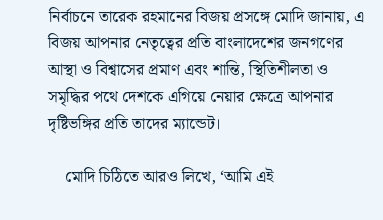নির্বাচনে তারেক রহমানের বিজয় প্রসঙ্গে মোদি জানায়, এ বিজয় আপনার নেতৃত্বের প্রতি বাংলাদেশের জনগণের আস্থা ও বিশ্বাসের প্রমাণ এবং শান্তি, স্থিতিশীলতা ও সমৃদ্ধির পথে দেশকে এগিয়ে নেয়ার ক্ষেত্রে আপনার দৃষ্টিভঙ্গির প্রতি তাদের ম্যান্ডেট।

    মোদি চিঠিতে আরও লিখে, ‘আমি এই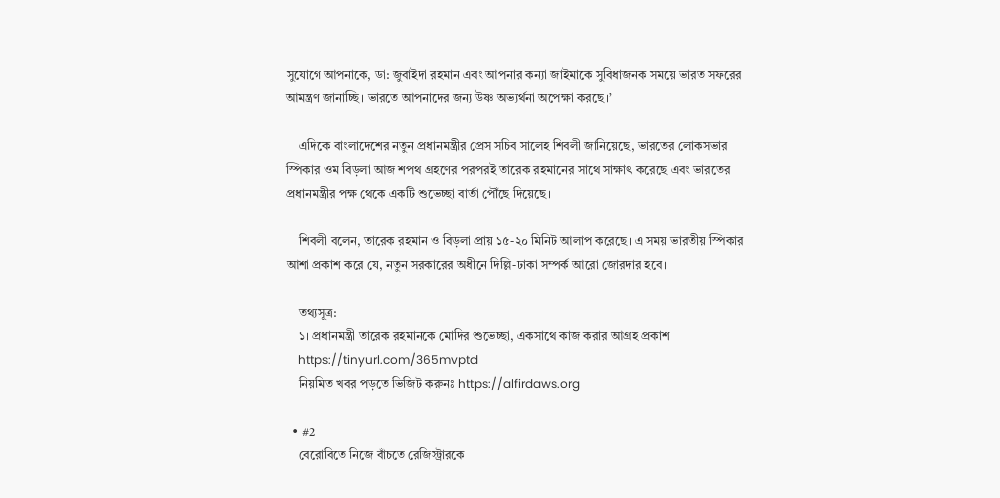সুযোগে আপনাকে, ডা: জুবাইদা রহমান এবং আপনার কন্যা জাইমাকে সুবিধাজনক সময়ে ভারত সফরের আমন্ত্রণ জানাচ্ছি। ভারতে আপনাদের জন্য উষ্ণ অভ্যর্থনা অপেক্ষা করছে।’

    এদিকে বাংলাদেশের নতুন প্রধানমন্ত্রীর প্রেস সচিব সালেহ শিবলী জানিয়েছে, ভারতের লোকসভার স্পিকার ওম বিড়লা আজ শপথ গ্রহণের পরপরই তারেক রহমানের সাথে সাক্ষাৎ করেছে এবং ভারতের প্রধানমন্ত্রীর পক্ষ থেকে একটি শুভেচ্ছা বার্তা পৌঁছে দিয়েছে।

    শিবলী বলেন, তারেক রহমান ও বিড়লা প্রায় ১৫-২০ মিনিট আলাপ করেছে। এ সময় ভারতীয় স্পিকার আশা প্রকাশ করে যে, নতুন সরকারের অধীনে দিল্লি-ঢাকা সম্পর্ক আরো জোরদার হবে।

    তথ্যসূত্র:
    ১। প্রধানমন্ত্রী তারেক রহমানকে মোদির শুভেচ্ছা, একসাথে কাজ করার আগ্রহ প্রকাশ
    https://tinyurl.com/365mvptd
    নিয়মিত খবর পড়তে ভিজিট করুনঃ https://alfirdaws.org

  • #2
    বেরোবিতে নিজে বাঁচতে রেজিস্ট্রারকে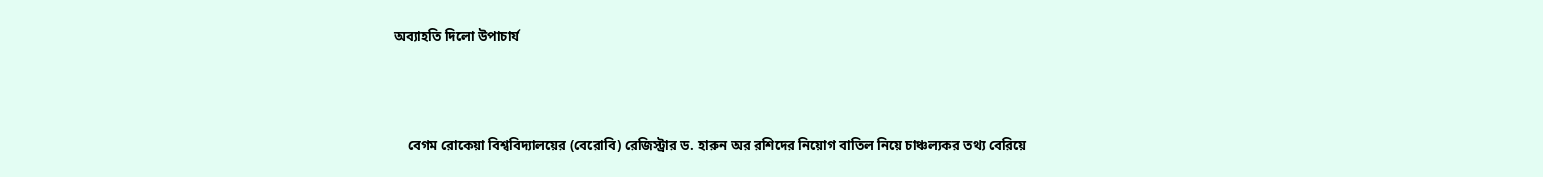অব্যাহতি দিলো উপাচার্য



    বেগম রোকেয়া বিশ্ববিদ্যালয়ের (বেরোবি) রেজিস্ট্রার ড. হারুন অর রশিদের নিয়োগ বাতিল নিয়ে চাঞ্চল্যকর তথ্য বেরিয়ে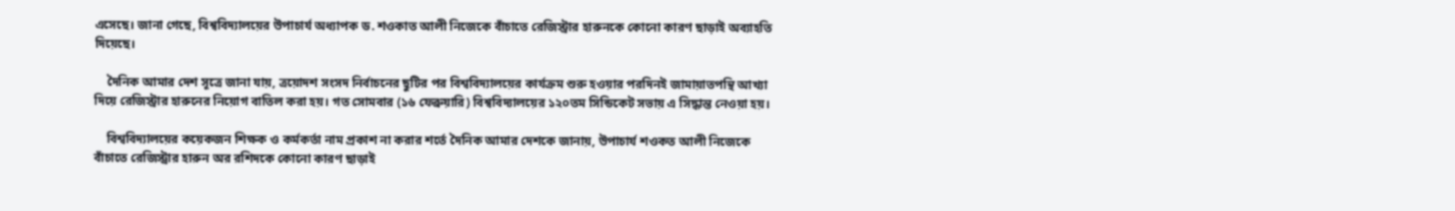এসেছে। জানা গেছে, বিশ্ববিদ্যালয়ের উপাচার্য অধ্যাপক ড. শওকাত আলী নিজেকে বাঁচাতে রেজিস্ট্রার হারুনকে কোনো কারণ ছাড়াই অব্যাহতি দিয়েছে।

    দৈনিক আমার দেশ সূত্রে জানা যায়, ত্রয়োদশ সংসদ নির্বাচনের ছুটির পর বিশ্ববিদ্যালয়ের কার্যক্রম শুরু হওয়ার পরদিনই জামায়াতপন্থি আখ্যা দিয়ে রেজিস্ট্রার হারুনের নিয়োগ বাতিল করা হয়। গত সোমবার (১৬ ফেব্রুয়ারি) বিশ্ববিদ্যালয়ের ১২০তম সিন্ডিকেট সভায় এ সিদ্ধান্ত নেওয়া হয়।

    বিশ্ববিদ্যালয়ের কয়েকজন শিক্ষক ও কর্মকর্তা নাম প্রকাশ না করার শর্তে দৈনিক আমার দেশকে জানায়, উপাচার্য শওকত আলী নিজেকে বাঁচাতে রেজিস্ট্রার হারুন অর রশিদকে কোনো কারণ ছাড়াই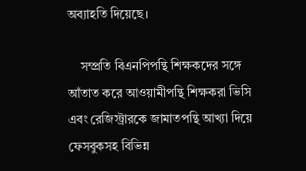অব্যাহতি দিয়েছে।

    সম্প্রতি বিএনপিপন্থি শিক্ষকদের সঙ্গে আঁতাত করে আওয়ামীপন্থি শিক্ষকরা ভিসি এবং রেজিস্ট্রারকে জামাতপন্থি আখ্যা দিয়ে ফেসবুকসহ বিভিন্ন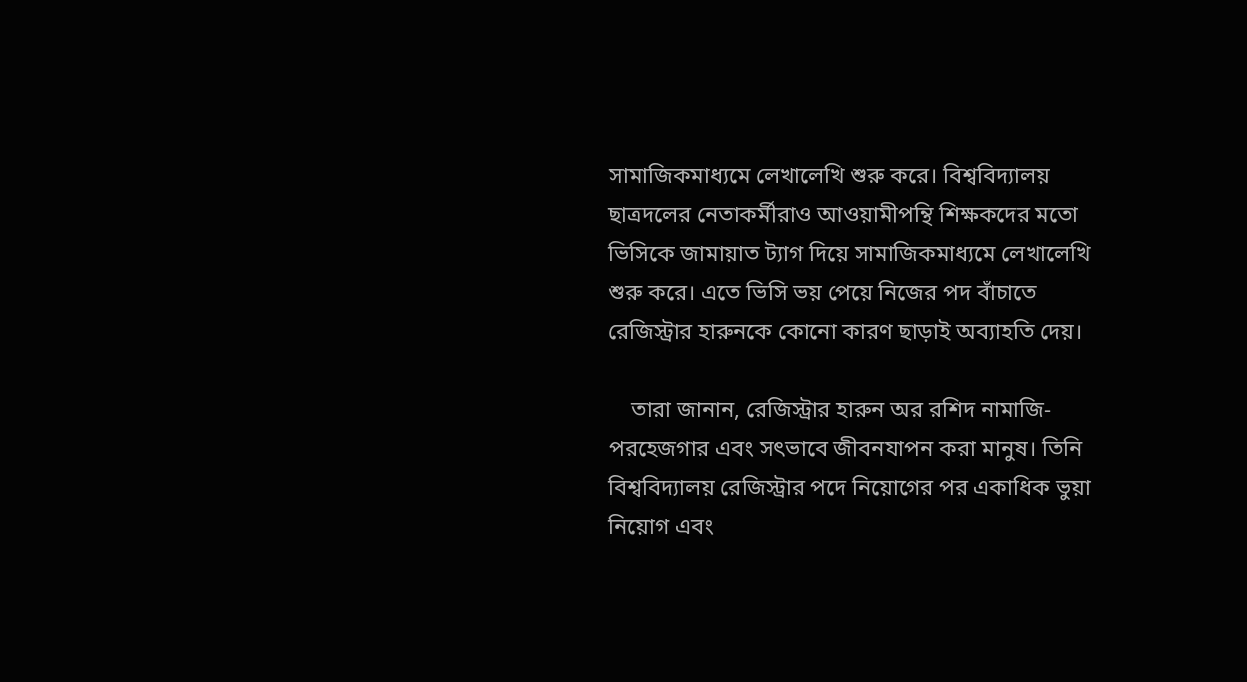সামাজিকমাধ্যমে লেখালেখি শুরু করে। বিশ্ববিদ্যালয় ছাত্রদলের নেতাকর্মীরাও আওয়ামীপন্থি শিক্ষকদের মতো ভিসিকে জামায়াত ট্যাগ দিয়ে সামাজিকমাধ্যমে লেখালেখি শুরু করে। এতে ভিসি ভয় পেয়ে নিজের পদ বাঁচাতে রেজিস্ট্রার হারুনকে কোনো কারণ ছাড়াই অব্যাহতি দেয়।

    তারা জানান, রেজিস্ট্রার হারুন অর রশিদ নামাজি-পরহেজগার এবং সৎভাবে জীবনযাপন করা মানুষ। তিনি বিশ্ববিদ্যালয় রেজিস্ট্রার পদে নিয়োগের পর একাধিক ভুয়া নিয়োগ এবং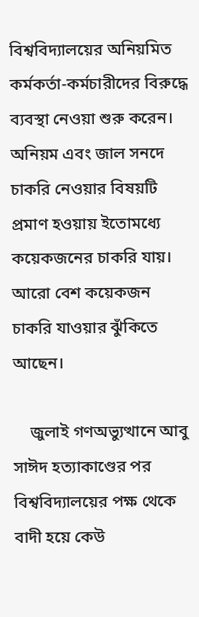বিশ্ববিদ্যালয়ের অনিয়মিত কর্মকর্তা-কর্মচারীদের বিরুদ্ধে ব্যবস্থা নেওয়া শুরু করেন। অনিয়ম এবং জাল সনদে চাকরি নেওয়ার বিষয়টি প্রমাণ হওয়ায় ইতোমধ্যে কয়েকজনের চাকরি যায়। আরো বেশ কয়েকজন চাকরি যাওয়ার ঝুঁকিতে আছেন।

    জুলাই গণঅভ্যুত্থানে আবু সাঈদ হত্যাকাণ্ডের পর বিশ্ববিদ্যালয়ের পক্ষ থেকে বাদী হয়ে কেউ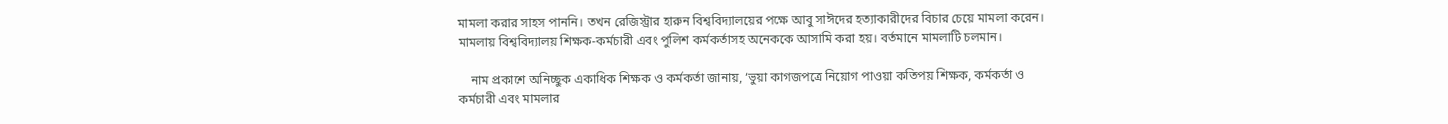মামলা করার সাহস পাননি। তখন রেজিস্ট্রার হারুন বিশ্ববিদ্যালয়ের পক্ষে আবু সাঈদের হত্যাকারীদের বিচার চেয়ে মামলা করেন। মামলায় বিশ্ববিদ্যালয় শিক্ষক-কর্মচারী এবং পুলিশ কর্মকর্তাসহ অনেককে আসামি করা হয়। বর্তমানে মামলাটি চলমান।

    নাম প্রকাশে অনিচ্ছুক একাধিক শিক্ষক ও কর্মকর্তা জানায়, ‘ভুয়া কাগজপত্রে নিয়োগ পাওয়া কতিপয় শিক্ষক, কর্মকর্তা ও কর্মচারী এবং মামলার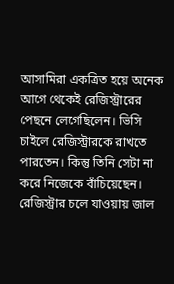আসামিরা একত্রিত হয়ে অনেক আগে থেকেই রেজিস্ট্রারের পেছনে লেগেছিলেন। ভিসি চাইলে রেজিস্ট্রারকে রাখতে পারতেন। কিন্তু তিনি সেটা না করে নিজেকে বাঁচিয়েছেন। রেজিস্ট্রার চলে যাওয়ায় জাল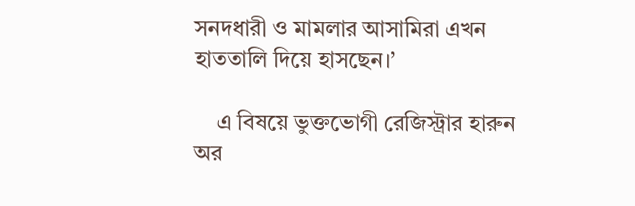সনদধারী ও মামলার আসামিরা এখন হাততালি দিয়ে হাসছেন।’

    এ বিষয়ে ভুক্তভোগী রেজিস্ট্রার হারুন অর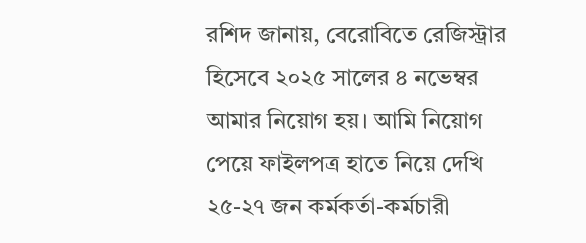রশিদ জানায়, বেরোবিতে রেজিস্ট্রার হিসেবে ২০২৫ সালের ৪ নভেম্বর আমার নিয়োগ হয়। আমি নিয়োগ পেয়ে ফাইলপত্র হাতে নিয়ে দেখি ২৫-২৭ জন কর্মকর্তা-কর্মচারী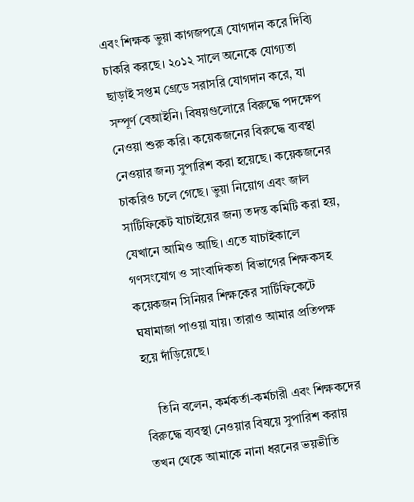এবং শিক্ষক ভুয়া কাগজপত্রে যোগদান করে দিব্যি চাকরি করছে। ২০১২ সালে অনেকে যোগ্যতা ছাড়াই সপ্তম গ্রেডে সরাসরি যোগদান করে, যা সম্পূর্ণ বেআইনি। বিষয়গুলোরে বিরুদ্ধে পদক্ষেপ নেওয়া শুরু করি। কয়েকজনের বিরুদ্ধে ব্যবস্থা নেওয়ার জন্য সুপারিশ করা হয়েছে। কয়েকজনের চাকরিও চলে গেছে। ভুয়া নিয়োগ এবং জাল সার্টিফিকেট যাচাইয়ের জন্য তদন্ত কমিটি করা হয়, যেখানে আমিও আছি। এতে যাচাইকালে গণসংযোগ ও সাংবাদিকতা বিভাগের শিক্ষকসহ কয়েকজন সিনিয়র শিক্ষকের সার্টিফিকেটে ঘষামাজা পাওয়া যায়। তারাও আমার প্রতিপক্ষ হয়ে দাঁড়িয়েছে।

    তিনি বলেন, কর্মকর্তা-কর্মচারী এবং শিক্ষকদের বিরুদ্ধে ব্যবস্থা নেওয়ার বিষয়ে সুপারিশ করায় তখন থেকে আমাকে নানা ধরনের ভয়ভীতি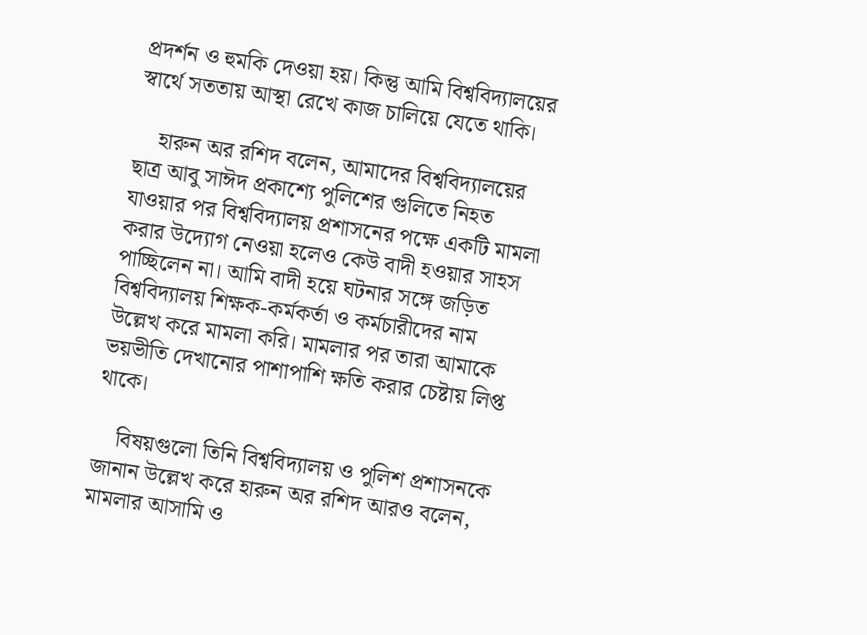প্রদর্শন ও হুমকি দেওয়া হয়। কিন্তু আমি বিশ্ববিদ্যালয়ের স্বার্থে সততায় আস্থা রেখে কাজ চালিয়ে যেতে থাকি।

    হারুন অর রশিদ বলেন, আমাদের বিশ্ববিদ্যালয়ের ছাত্র আবু সাঈদ প্রকাশ্যে পুলিশের গুলিতে নিহত যাওয়ার পর বিশ্ববিদ্যালয় প্রশাসনের পক্ষে একটি মামলা করার উদ্যোগ নেওয়া হলেও কেউ বাদী হওয়ার সাহস পাচ্ছিলেন না। আমি বাদী হয়ে ঘটনার সঙ্গে জড়িত বিশ্ববিদ্যালয় শিক্ষক-কর্মকর্তা ও কর্মচারীদের নাম উল্লেখ করে মামলা করি। মামলার পর তারা আমাকে ভয়ভীতি দেখানোর পাশাপাশি ক্ষতি করার চেষ্টায় লিপ্ত থাকে।

    বিষয়গুলো তিনি বিশ্ববিদ্যালয় ও পুলিশ প্রশাসনকে জানান উল্লেখ করে হারুন অর রশিদ আরও বলেন, মামলার আসামি ও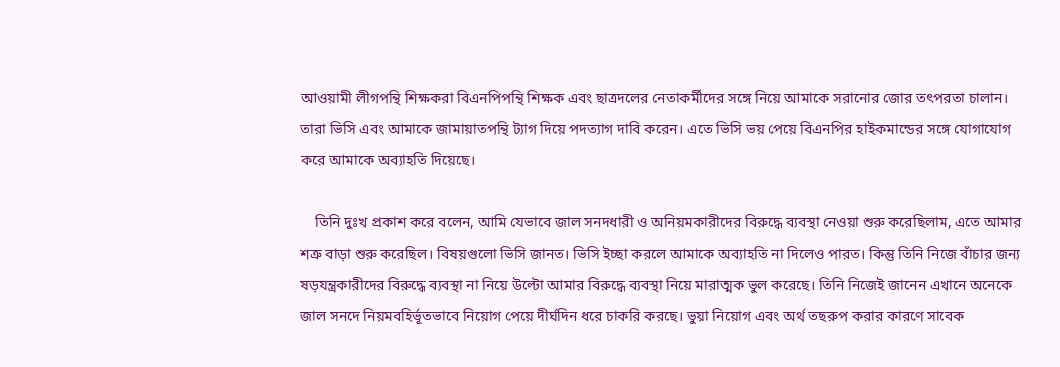আওয়ামী লীগপন্থি শিক্ষকরা বিএনপিপন্থি শিক্ষক এবং ছাত্রদলের নেতাকর্মীদের সঙ্গে নিয়ে আমাকে সরানোর জোর তৎপরতা চালান। তারা ভিসি এবং আমাকে জামায়াতপন্থি ট্যাগ দিয়ে পদত্যাগ দাবি করেন। এতে ভিসি ভয় পেয়ে বিএনপির হাইকমান্ডের সঙ্গে যোগাযোগ করে আমাকে অব্যাহতি দিয়েছে।

    তিনি দুঃখ প্রকাশ করে বলেন, আমি যেভাবে জাল সনদধারী ও অনিয়মকারীদের বিরুদ্ধে ব্যবস্থা নেওয়া শুরু করেছিলাম, এতে আমার শত্রু বাড়া শুরু করেছিল। বিষয়গুলো ভিসি জানত। ভিসি ইচ্ছা করলে আমাকে অব্যাহতি না দিলেও পারত। কিন্তু তিনি নিজে বাঁচার জন্য ষড়যন্ত্রকারীদের বিরুদ্ধে ব্যবস্থা না নিয়ে উল্টো আমার বিরুদ্ধে ব্যবস্থা নিয়ে মারাত্মক ভুল করেছে। তিনি নিজেই জানেন এখানে অনেকে জাল সনদে নিয়মবহির্ভূতভাবে নিয়োগ পেয়ে দীর্ঘদিন ধরে চাকরি করছে। ভুয়া নিয়োগ এবং অর্থ তছরুপ করার কারণে সাবেক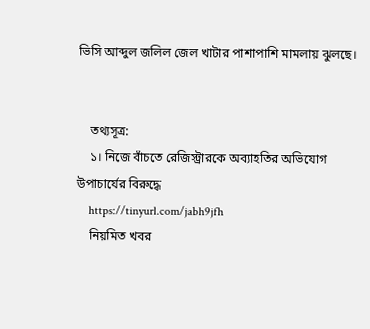ভিসি আব্দুল জলিল জেল খাটার পাশাপাশি মামলায় ঝুলছে।


    তথ্যসূত্র:
    ১। নিজে বাঁচতে রেজিস্ট্রারকে অব্যাহতির অভিযোগ উপাচার্যের বিরুদ্ধে
    https://tinyurl.com/jabh9jfh
    নিয়মিত খবর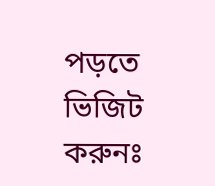পড়তে ভিজিট করুনঃ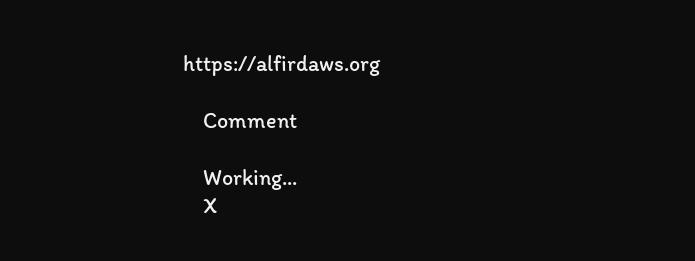https://alfirdaws.org

    Comment

    Working...
    X